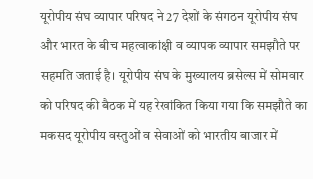यूरोपीय संघ व्यापार परिषद ने 27 देशों के संगठन यूरोपीय संघ और भारत के बीच महत्वाकांक्षी व व्यापक व्यापार समझौते पर सहमति जताई है। यूरोपीय संघ के मुख्यालय ब्रसेल्स में सोमवार को परिषद की बैठक में यह रेखांकित किया गया कि समझौते का मकसद यूरोपीय वस्तुओं व सेवाओं को भारतीय बाजार में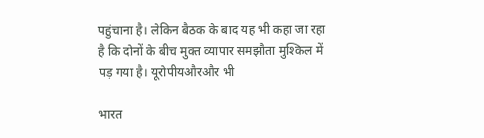पहुंचाना है। लेकिन बैठक के बाद यह भी कहा जा रहा है कि दोनों के बीच मुक्त व्यापार समझौता मुश्किल में पड़ गया है। यूरोपीयऔरऔर भी

भारत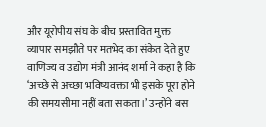और यूरोपीय संघ के बीच प्रस्तावित मुक्त व्यापार समझौते पर मतभेद का संकेत देते हुए वाणिज्य व उद्योग मंत्री आनंद शर्मा ने कहा है कि ‘अच्छे से अच्छा भविष्यवक्ता भी इसके पूरा होने की समयसीमा नहीं बता सकता।’ उन्होंने बस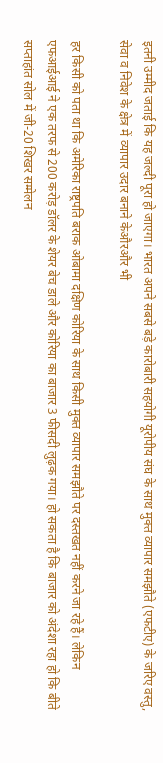इतनी उम्मीद जताई कि यह जल्दी पूरा हो जाएगा। भारत अपने सबसे बड़े कारोबारी सहयोगी यूरोपीय संघ के साथ मुक्त व्यापार समझौते (एफटीए) के जरिए वस्तु, सेवा व निवेश के क्षेत्र में व्यापार उदार बनाने केऔरऔर भी

हर किसी को पता था कि अमेरिका राष्ट्रपति बराक ओबामा दक्षिण कोरिया के साथ किसी मुक्त व्यापार समझौते पर दस्तखत नहीं करने जा रहे हैं। लेकिन एफआईआई ने एक तरफ से 200 करोड़ डॉलर के शेयर बेच डाले और कोरिया का बाजार 3 फीसदी लुढ़क गया। हो सकता है कि बाजार को अंदेशा रहा हो कि बीते सप्ताहांत सोल में जी-20 शिखर सम्मेलन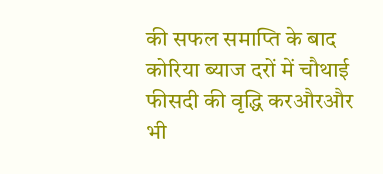की सफल समाप्ति के बाद कोरिया ब्याज दरों में चौथाई फीसदी की वृद्धि करऔरऔर भी